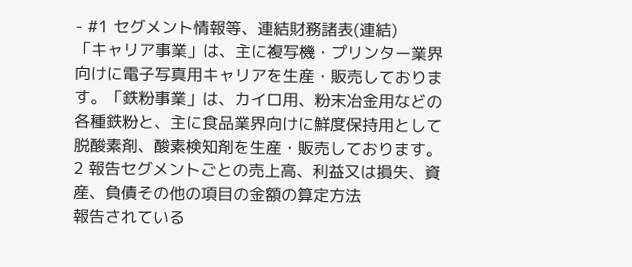- #1 セグメント情報等、連結財務諸表(連結)
「キャリア事業」は、主に複写機・プリンター業界向けに電子写真用キャリアを生産・販売しております。「鉄粉事業」は、カイロ用、粉末冶金用などの各種鉄粉と、主に食品業界向けに鮮度保持用として脱酸素剤、酸素検知剤を生産・販売しております。
2 報告セグメントごとの売上高、利益又は損失、資産、負債その他の項目の金額の算定方法
報告されている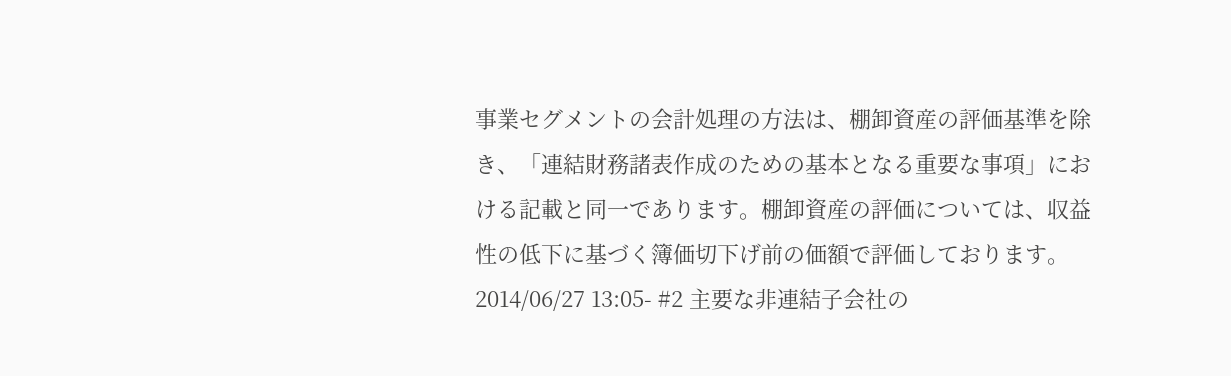事業セグメントの会計処理の方法は、棚卸資産の評価基準を除き、「連結財務諸表作成のための基本となる重要な事項」における記載と同一であります。棚卸資産の評価については、収益性の低下に基づく簿価切下げ前の価額で評価しております。
2014/06/27 13:05- #2 主要な非連結子会社の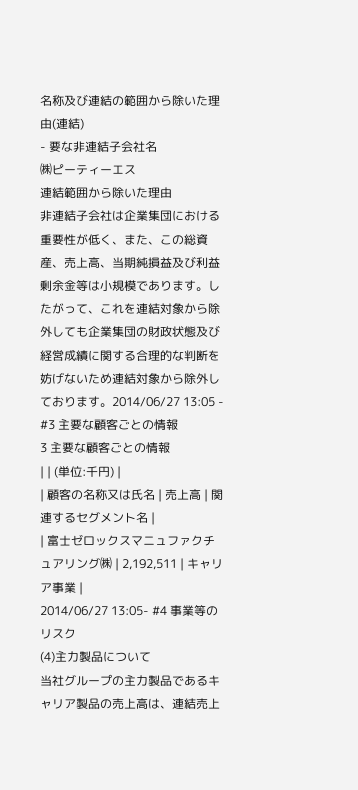名称及び連結の範囲から除いた理由(連結)
- 要な非連結子会社名
㈱ピーティーエス
連結範囲から除いた理由
非連結子会社は企業集団における重要性が低く、また、この総資産、売上高、当期純損益及び利益剰余金等は小規模であります。したがって、これを連結対象から除外しても企業集団の財政状態及び経営成績に関する合理的な判断を妨げないため連結対象から除外しております。2014/06/27 13:05 - #3 主要な顧客ごとの情報
3 主要な顧客ごとの情報
| | (単位:千円) |
| 顧客の名称又は氏名 | 売上高 | 関連するセグメント名 |
| 富士ゼロックスマニュファクチュアリング㈱ | 2,192,511 | キャリア事業 |
2014/06/27 13:05- #4 事業等のリスク
(4)主力製品について
当社グループの主力製品であるキャリア製品の売上高は、連結売上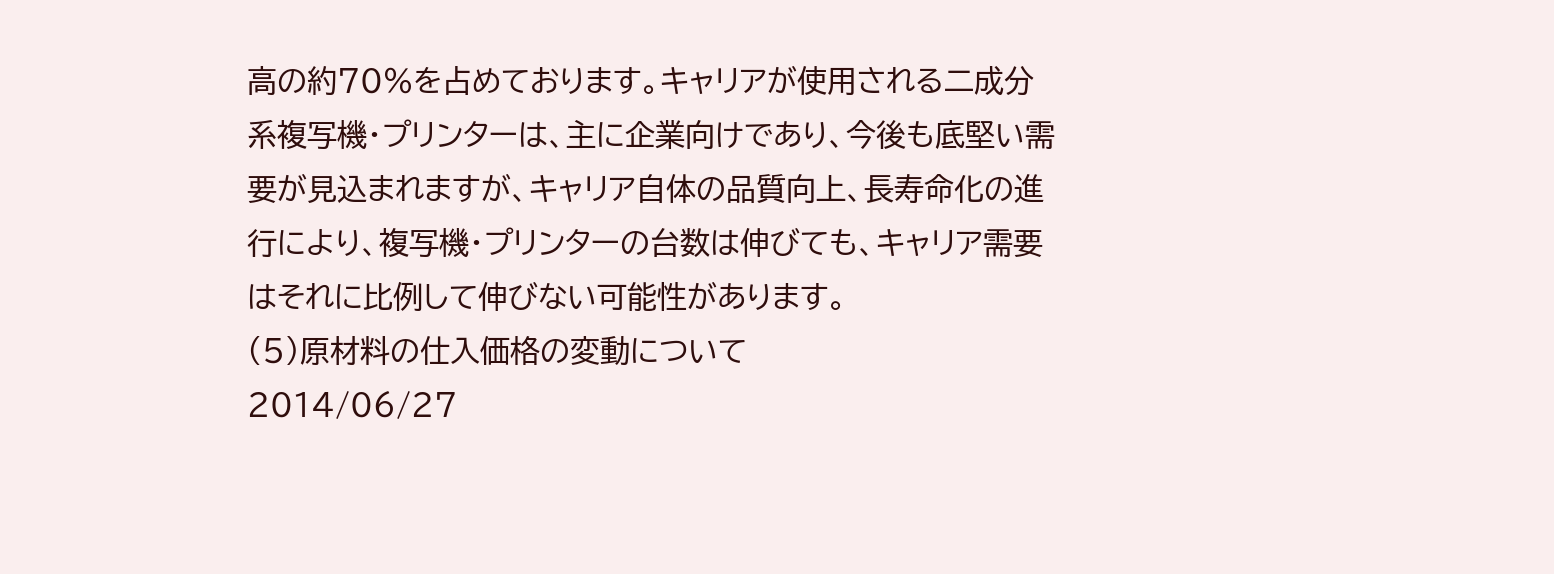高の約70%を占めております。キャリアが使用される二成分系複写機・プリンターは、主に企業向けであり、今後も底堅い需要が見込まれますが、キャリア自体の品質向上、長寿命化の進行により、複写機・プリンターの台数は伸びても、キャリア需要はそれに比例して伸びない可能性があります。
(5)原材料の仕入価格の変動について
2014/06/27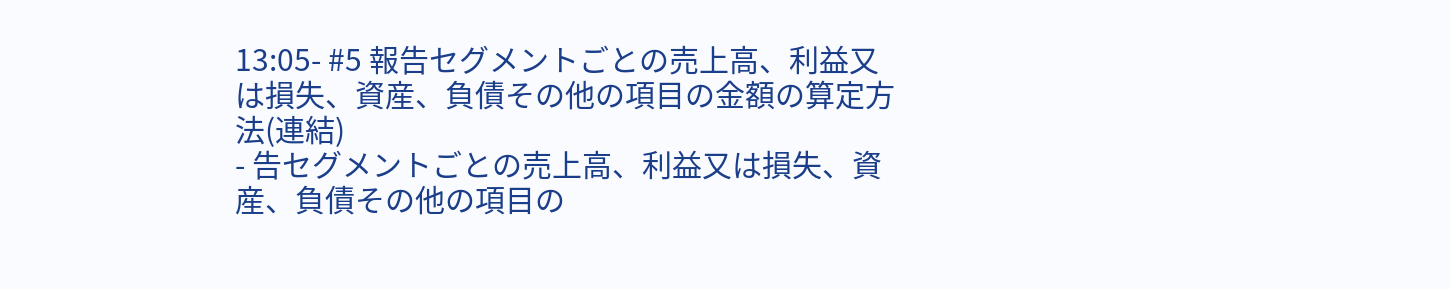13:05- #5 報告セグメントごとの売上高、利益又は損失、資産、負債その他の項目の金額の算定方法(連結)
- 告セグメントごとの売上高、利益又は損失、資産、負債その他の項目の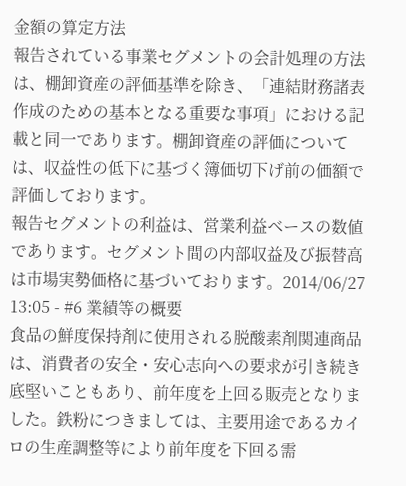金額の算定方法
報告されている事業セグメントの会計処理の方法は、棚卸資産の評価基準を除き、「連結財務諸表作成のための基本となる重要な事項」における記載と同一であります。棚卸資産の評価については、収益性の低下に基づく簿価切下げ前の価額で評価しております。
報告セグメントの利益は、営業利益ベースの数値であります。セグメント間の内部収益及び振替高は市場実勢価格に基づいております。2014/06/27 13:05 - #6 業績等の概要
食品の鮮度保持剤に使用される脱酸素剤関連商品は、消費者の安全・安心志向への要求が引き続き底堅いこともあり、前年度を上回る販売となりました。鉄粉につきましては、主要用途であるカイロの生産調整等により前年度を下回る需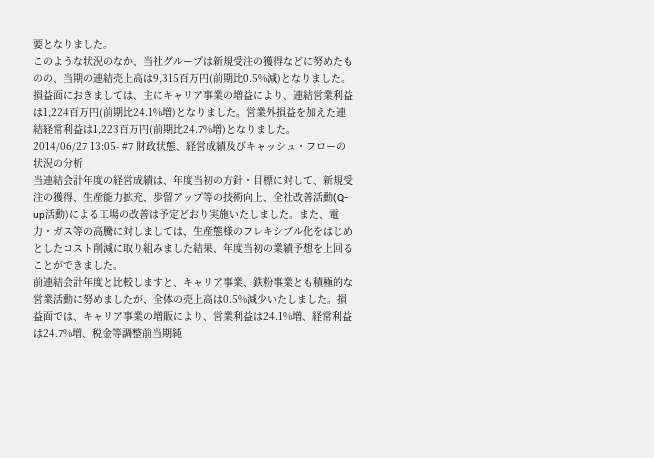要となりました。
このような状況のなか、当社グループは新規受注の獲得などに努めたものの、当期の連結売上高は9,315百万円(前期比0.5%減)となりました。
損益面におきましては、主にキャリア事業の増益により、連結営業利益は1,224百万円(前期比24.1%増)となりました。営業外損益を加えた連結経常利益は1,223百万円(前期比24.7%増)となりました。
2014/06/27 13:05- #7 財政状態、経営成績及びキャッシュ・フローの状況の分析
当連結会計年度の経営成績は、年度当初の方針・目標に対して、新規受注の獲得、生産能力拡充、歩留アップ等の技術向上、全社改善活動(Q-up活動)による工場の改善は予定どおり実施いたしました。また、電力・ガス等の高騰に対しましては、生産態様のフレキシブル化をはじめとしたコスト削減に取り組みました結果、年度当初の業績予想を上回ることができました。
前連結会計年度と比較しますと、キャリア事業、鉄粉事業とも積極的な営業活動に努めましたが、全体の売上高は0.5%減少いたしました。損益面では、キャリア事業の増販により、営業利益は24.1%増、経常利益は24.7%増、税金等調整前当期純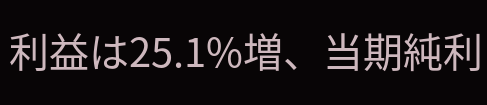利益は25.1%増、当期純利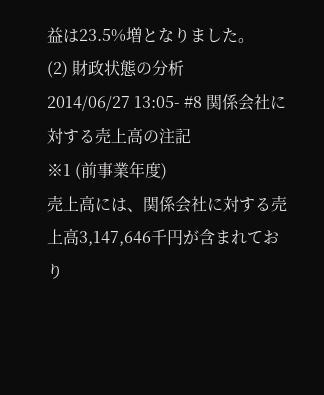益は23.5%増となりました。
(2) 財政状態の分析
2014/06/27 13:05- #8 関係会社に対する売上高の注記
※1 (前事業年度)
売上高には、関係会社に対する売上高3,147,646千円が含まれており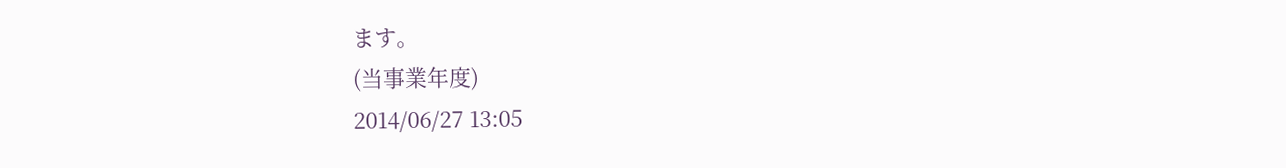ます。
(当事業年度)
2014/06/27 13:05